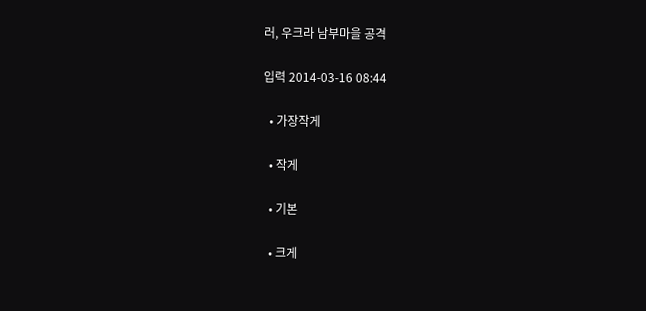러, 우크라 남부마을 공격

입력 2014-03-16 08:44

  • 가장작게

  • 작게

  • 기본

  • 크게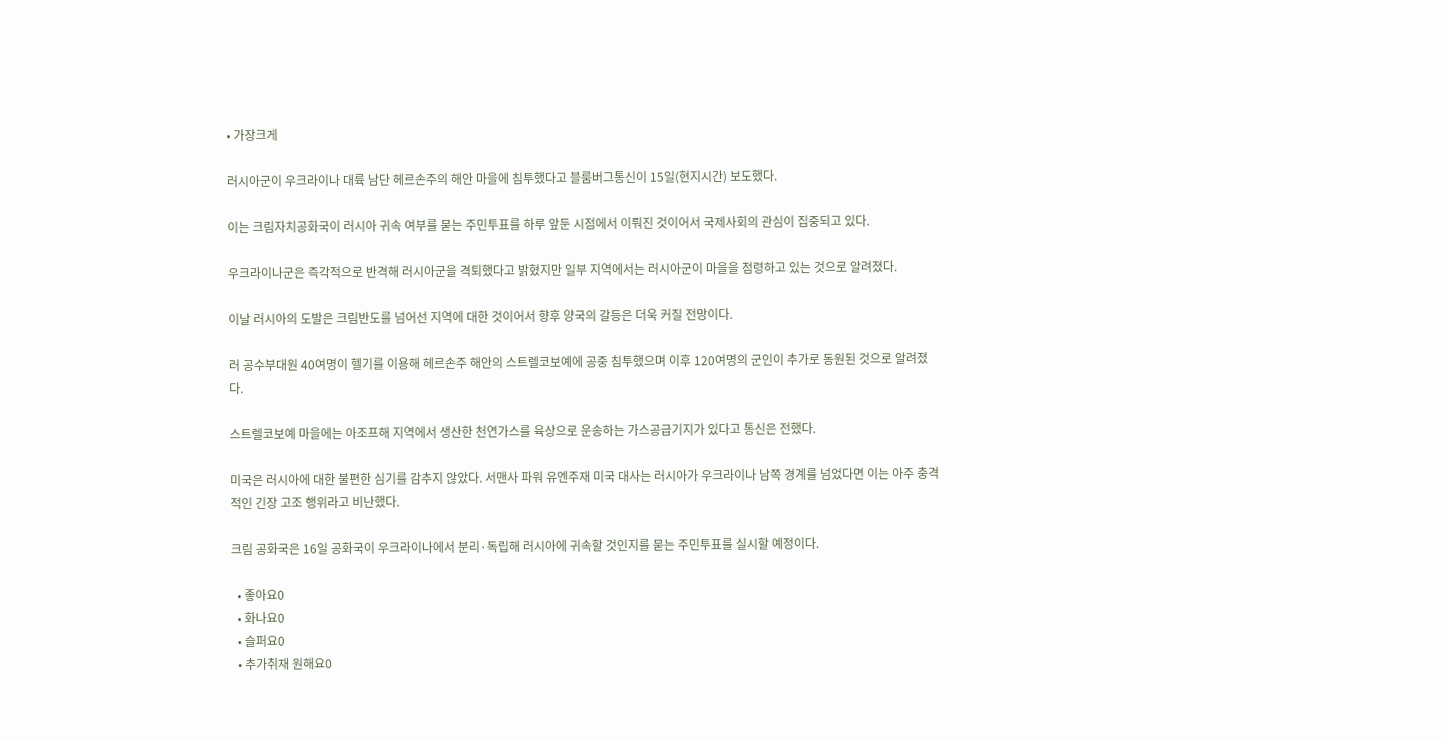• 가장크게

러시아군이 우크라이나 대륙 남단 헤르손주의 해안 마을에 침투했다고 블룸버그통신이 15일(현지시간) 보도했다.

이는 크림자치공화국이 러시아 귀속 여부를 묻는 주민투표를 하루 앞둔 시점에서 이뤄진 것이어서 국제사회의 관심이 집중되고 있다.

우크라이나군은 즉각적으로 반격해 러시아군을 격퇴했다고 밝혔지만 일부 지역에서는 러시아군이 마을을 점령하고 있는 것으로 알려졌다.

이날 러시아의 도발은 크림반도를 넘어선 지역에 대한 것이어서 향후 양국의 갈등은 더욱 커질 전망이다.

러 공수부대원 40여명이 헬기를 이용해 헤르손주 해안의 스트렐코보예에 공중 침투했으며 이후 120여명의 군인이 추가로 동원된 것으로 알려졌다.

스트렐코보예 마을에는 아조프해 지역에서 생산한 천연가스를 육상으로 운송하는 가스공급기지가 있다고 통신은 전했다.

미국은 러시아에 대한 불편한 심기를 감추지 않았다. 서맨사 파워 유엔주재 미국 대사는 러시아가 우크라이나 남쪽 경계를 넘었다면 이는 아주 충격적인 긴장 고조 행위라고 비난했다.

크림 공화국은 16일 공화국이 우크라이나에서 분리·독립해 러시아에 귀속할 것인지를 묻는 주민투표를 실시할 예정이다.

  • 좋아요0
  • 화나요0
  • 슬퍼요0
  • 추가취재 원해요0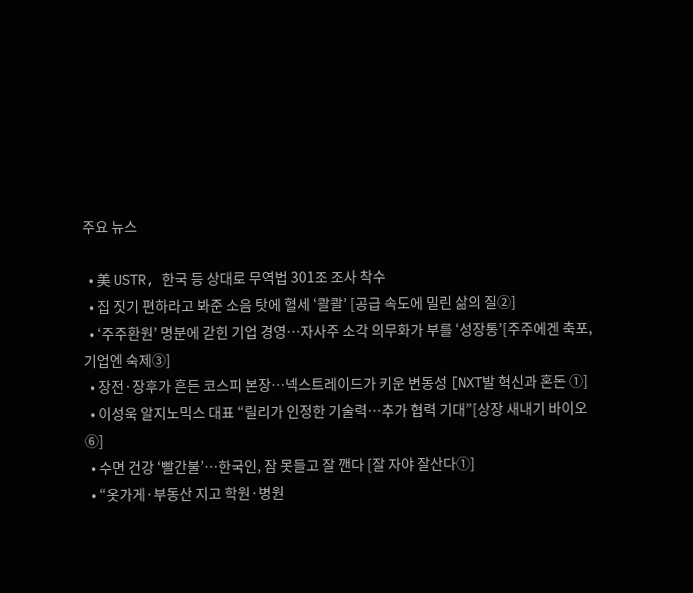주요 뉴스

  • 美 USTR, 한국 등 상대로 무역법 301조 조사 착수
  • 집 짓기 편하라고 봐준 소음 탓에 혈세 ‘콸콸’ [공급 속도에 밀린 삶의 질②]
  • ‘주주환원’ 명분에 갇힌 기업 경영…자사주 소각 의무화가 부를 ‘성장통’[주주에겐 축포, 기업엔 숙제③]
  • 장전·장후가 흔든 코스피 본장…넥스트레이드가 키운 변동성 [NXT발 혁신과 혼돈 ①]
  • 이성욱 알지노믹스 대표 “릴리가 인정한 기술력…추가 협력 기대”[상장 새내기 바이오⑥]
  • 수면 건강 ‘빨간불’…한국인, 잠 못들고 잘 깬다 [잘 자야 잘산다①]
  • “옷가게·부동산 지고 학원·병원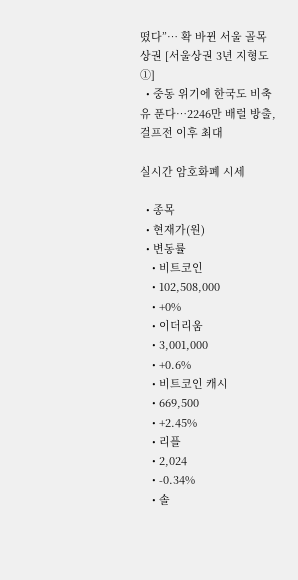떴다”… 확 바뀐 서울 골목상권 [서울상권 3년 지형도 ①]
  • 중동 위기에 한국도 비축유 푼다…2246만 배럴 방출, 걸프전 이후 최대

실시간 암호화폐 시세

  • 종목
  • 현재가(원)
  • 변동률
    • 비트코인
    • 102,508,000
    • +0%
    • 이더리움
    • 3,001,000
    • +0.6%
    • 비트코인 캐시
    • 669,500
    • +2.45%
    • 리플
    • 2,024
    • -0.34%
    • 솔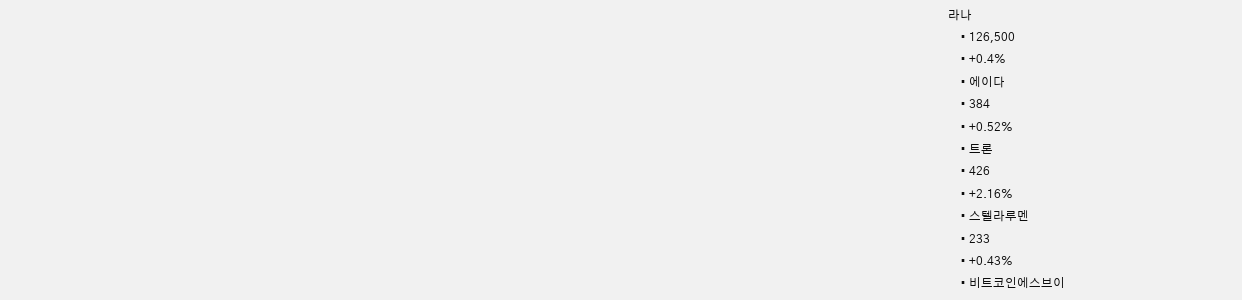라나
    • 126,500
    • +0.4%
    • 에이다
    • 384
    • +0.52%
    • 트론
    • 426
    • +2.16%
    • 스텔라루멘
    • 233
    • +0.43%
    • 비트코인에스브이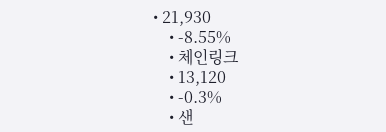• 21,930
    • -8.55%
    • 체인링크
    • 13,120
    • -0.3%
    • 샌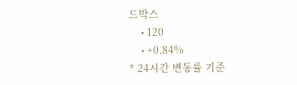드박스
    • 120
    • +0.84%
* 24시간 변동률 기준